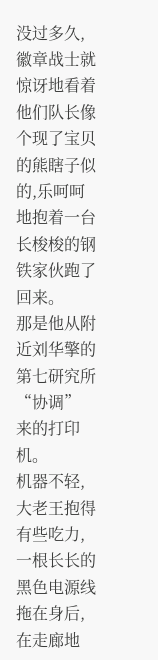没过多久,徽章战士就惊讶地看着他们队长像个现了宝贝的熊瞎子似的,乐呵呵地抱着一台长梭梭的钢铁家伙跑了回来。
那是他从附近刘华擎的第七研究所“协调”
来的打印机。
机器不轻,大老王抱得有些吃力,一根长长的黑色电源线拖在身后,在走廊地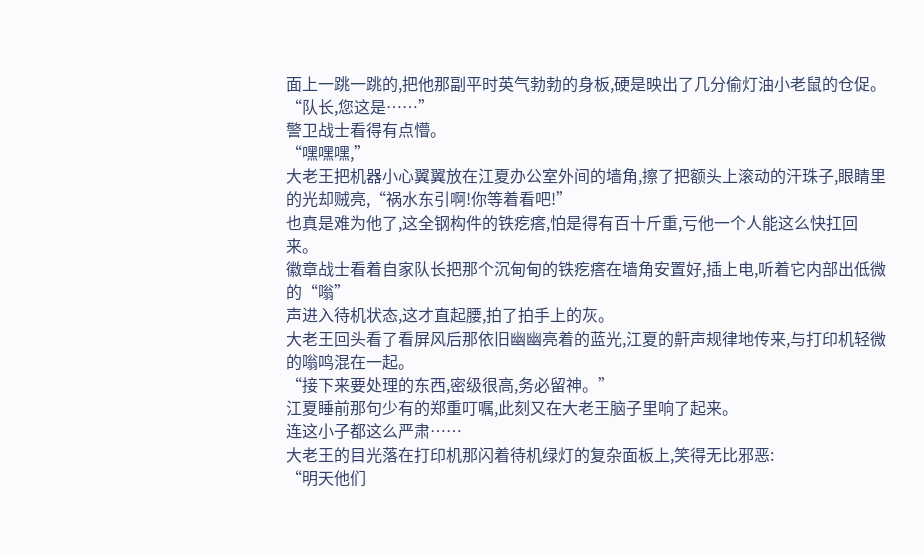面上一跳一跳的,把他那副平时英气勃勃的身板,硬是映出了几分偷灯油小老鼠的仓促。
“队长,您这是……”
警卫战士看得有点懵。
“嘿嘿嘿,”
大老王把机器小心翼翼放在江夏办公室外间的墙角,擦了把额头上滚动的汗珠子,眼睛里的光却贼亮,“祸水东引啊!你等着看吧!”
也真是难为他了,这全钢构件的铁疙瘩,怕是得有百十斤重,亏他一个人能这么快扛回来。
徽章战士看着自家队长把那个沉甸甸的铁疙瘩在墙角安置好,插上电,听着它内部出低微的“嗡”
声进入待机状态,这才直起腰,拍了拍手上的灰。
大老王回头看了看屏风后那依旧幽幽亮着的蓝光,江夏的鼾声规律地传来,与打印机轻微的嗡鸣混在一起。
“接下来要处理的东西,密级很高,务必留神。”
江夏睡前那句少有的郑重叮嘱,此刻又在大老王脑子里响了起来。
连这小子都这么严肃……
大老王的目光落在打印机那闪着待机绿灯的复杂面板上,笑得无比邪恶:
“明天他们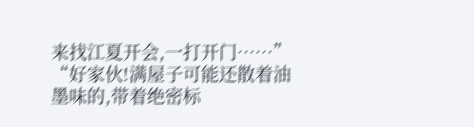来找江夏开会,一打开门……”
“好家伙!满屋子可能还散着油墨味的,带着绝密标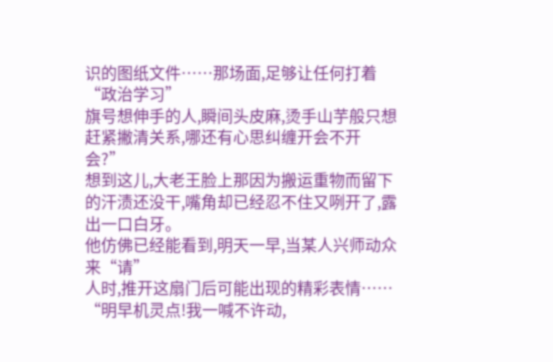识的图纸文件……那场面,足够让任何打着“政治学习”
旗号想伸手的人,瞬间头皮麻,烫手山芋般只想赶紧撇清关系,哪还有心思纠缠开会不开会?”
想到这儿,大老王脸上那因为搬运重物而留下的汗渍还没干,嘴角却已经忍不住又咧开了,露出一口白牙。
他仿佛已经能看到,明天一早,当某人兴师动众来“请”
人时,推开这扇门后可能出现的精彩表情……
“明早机灵点!我一喊不许动,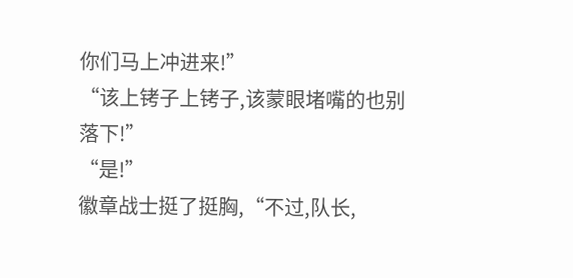你们马上冲进来!”
“该上铐子上铐子,该蒙眼堵嘴的也别落下!”
“是!”
徽章战士挺了挺胸,“不过,队长,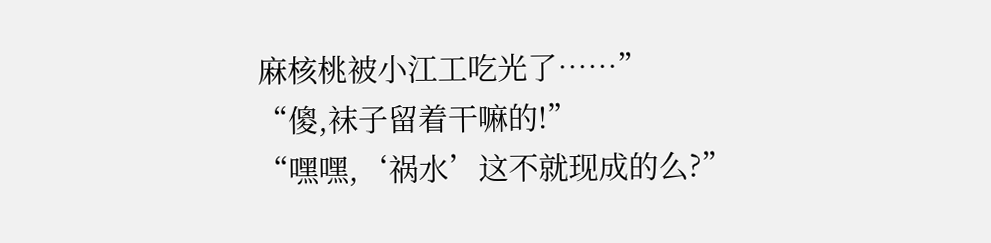麻核桃被小江工吃光了……”
“傻,袜子留着干嘛的!”
“嘿嘿,‘祸水’这不就现成的么?”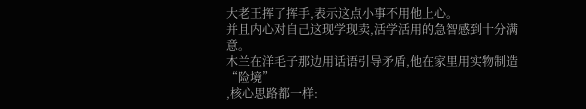大老王挥了挥手,表示这点小事不用他上心。
并且内心对自己这现学现卖,活学活用的急智感到十分满意。
木兰在洋毛子那边用话语引导矛盾,他在家里用实物制造“险境”
,核心思路都一样: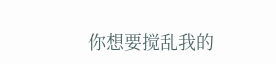你想要搅乱我的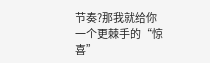节奏?那我就给你一个更棘手的“惊喜”